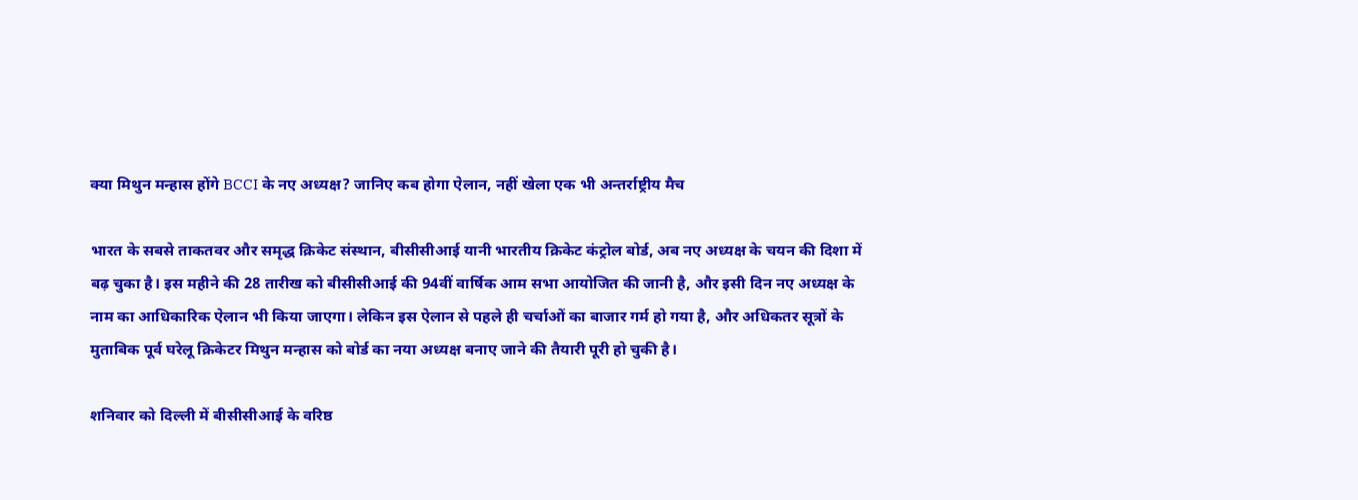क्या मिथुन मन्हास होंगे BCCI के नए अध्यक्ष? जानिए कब होगा ऐलान, नहीं खेला एक भी अन्तर्राष्ट्रीय मैच

भारत के सबसे ताकतवर और समृद्ध क्रिकेट संस्थान, बीसीसीआई यानी भारतीय क्रिकेट कंट्रोल बोर्ड, अब नए अध्यक्ष के चयन की दिशा में बढ़ चुका है। इस महीने की 28 तारीख को बीसीसीआई की 94वीं वार्षिक आम सभा आयोजित की जानी है, और इसी दिन नए अध्यक्ष के नाम का आधिकारिक ऐलान भी किया जाएगा। लेकिन इस ऐलान से पहले ही चर्चाओं का बाजार गर्म हो गया है, और अधिकतर सूत्रों के मुताबिक पूर्व घरेलू क्रिकेटर मिथुन मन्हास को बोर्ड का नया अध्यक्ष बनाए जाने की तैयारी पूरी हो चुकी है।

शनिवार को दिल्ली में बीसीसीआई के वरिष्ठ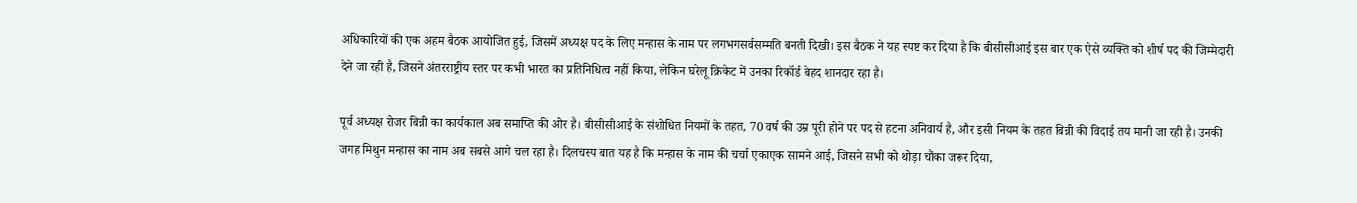अधिकारियों की एक अहम बैठक आयोजित हुई, जिसमें अध्यक्ष पद के लिए मन्हास के नाम पर लगभगसर्वसम्मति बनती दिखी। इस बैठक ने यह स्पष्ट कर दिया है कि बीसीसीआई इस बार एक ऐसे व्यक्ति को शीर्ष पद की जिम्मेदारी देने जा रही है, जिसने अंतरराष्ट्रीय स्तर पर कभी भारत का प्रतिनिधित्व नहीं किया, लेकिन घरेलू क्रिकेट में उनका रिकॉर्ड बेहद शानदार रहा है।

पूर्व अध्यक्ष रोजर बिन्नी का कार्यकाल अब समाप्ति की ओर है। बीसीसीआई के संशोधित नियमों के तहत, 70 वर्ष की उम्र पूरी होने पर पद से हटना अनिवार्य है, और इसी नियम के तहत बिन्नी की विदाई तय मानी जा रही है। उनकी जगह मिथुन मन्हास का नाम अब सबसे आगे चल रहा है। दिलचस्प बात यह है कि मन्हास के नाम की चर्चा एकाएक सामने आई, जिसने सभी को थोड़ा चौंका जरूर दिया,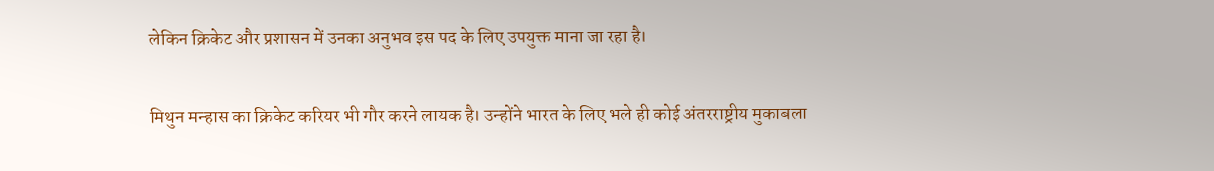लेकिन क्रिकेट और प्रशासन में उनका अनुभव इस पद के लिए उपयुक्त माना जा रहा है।

मिथुन मन्हास का क्रिकेट करियर भी गौर करने लायक है। उन्होंने भारत के लिए भले ही कोई अंतरराष्ट्रीय मुकाबला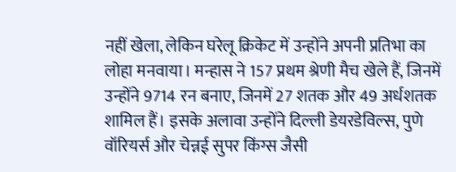नहीं खेला, लेकिन घरेलू क्रिकेट में उन्होंने अपनी प्रतिभा का लोहा मनवाया। मन्हास ने 157 प्रथम श्रेणी मैच खेले हैं, जिनमें उन्होंने 9714 रन बनाए, जिनमें 27 शतक और 49 अर्धशतक शामिल हैं। इसके अलावा उन्होंने दिल्ली डेयरडेविल्स, पुणे वॉरियर्स और चेन्नई सुपर किंग्स जैसी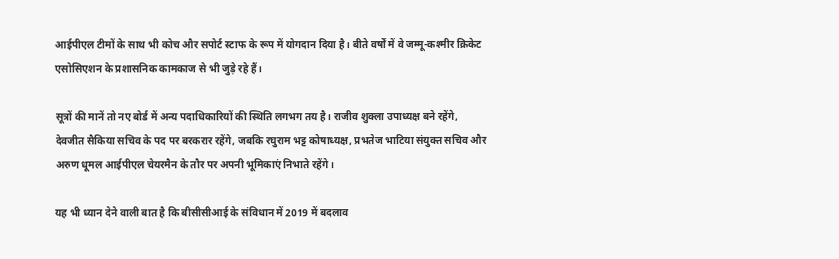आईपीएल टीमों के साथ भी कोच और सपोर्ट स्टाफ के रूप में योगदान दिया है। बीते वर्षों में वे जम्मू-कश्मीर क्रिकेट एसोसिएशन के प्रशासनिक कामकाज से भी जुड़े रहे हैं।

सूत्रों की मानें तो नए बोर्ड में अन्य पदाधिकारियों की स्थिति लगभग तय है। राजीव शुक्ला उपाध्यक्ष बने रहेंगे, देवजीत सैकिया सचिव के पद पर बरकरार रहेंगे, जबकि रघुराम भट्ट कोषाध्यक्ष, प्रभतेज भाटिया संयुक्त सचिव और अरुण धूमल आईपीएल चेयरमैन के तौर पर अपनी भूमिकाएं निभाते रहेंगे।

यह भी ध्यान देने वाली बात है कि बीसीसीआई के संविधान में 2019 में बदलाव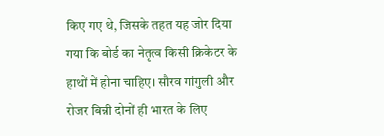किए गए थे, जिसके तहत यह जोर दिया गया कि बोर्ड का नेतृत्व किसी क्रिकेटर के हाथों में होना चाहिए। सौरव गांगुली और रोजर बिन्नी दोनों ही भारत के लिए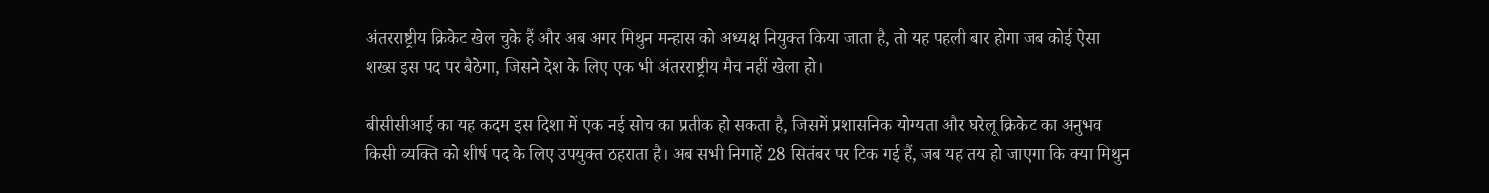अंतरराष्ट्रीय क्रिकेट खेल चुके हैं और अब अगर मिथुन मन्हास को अध्यक्ष नियुक्त किया जाता है, तो यह पहली बार होगा जब कोई ऐसा शख्स इस पद पर बैठेगा, जिसने देश के लिए एक भी अंतरराष्ट्रीय मैच नहीं खेला हो।

बीसीसीआई का यह कदम इस दिशा में एक नई सोच का प्रतीक हो सकता है, जिसमें प्रशासनिक योग्यता और घरेलू क्रिकेट का अनुभव किसी व्यक्ति को शीर्ष पद के लिए उपयुक्त ठहराता है। अब सभी निगाहें 28 सितंबर पर टिक गई हैं, जब यह तय हो जाएगा कि क्या मिथुन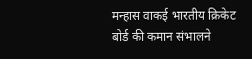मन्हास वाकई भारतीय क्रिकेट बोर्ड की कमान संभालने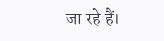जा रहे हैं।